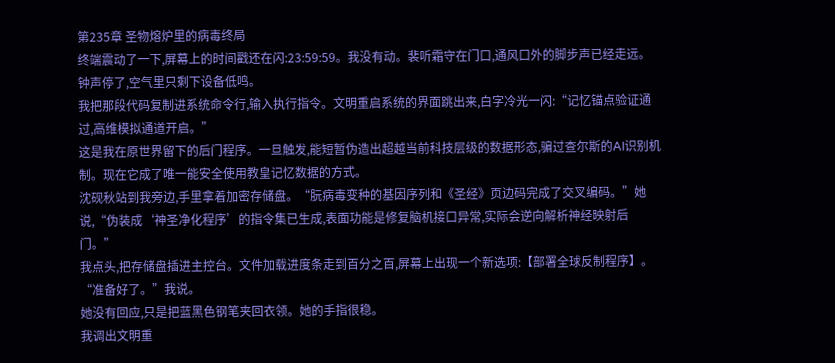第235章 圣物熔炉里的病毒终局
终端震动了一下,屏幕上的时间戳还在闪:23:59:59。我没有动。裴听霜守在门口,通风口外的脚步声已经走远。钟声停了,空气里只剩下设备低鸣。
我把那段代码复制进系统命令行,输入执行指令。文明重启系统的界面跳出来,白字冷光一闪:“记忆锚点验证通过,高维模拟通道开启。”
这是我在原世界留下的后门程序。一旦触发,能短暂伪造出超越当前科技层级的数据形态,骗过查尔斯的AI识别机制。现在它成了唯一能安全使用教皇记忆数据的方式。
沈砚秋站到我旁边,手里拿着加密存储盘。“朊病毒变种的基因序列和《圣经》页边码完成了交叉编码。”她说,“伪装成‘神圣净化程序’的指令集已生成,表面功能是修复脑机接口异常,实际会逆向解析神经映射后门。”
我点头,把存储盘插进主控台。文件加载进度条走到百分之百,屏幕上出现一个新选项:【部署全球反制程序】。
“准备好了。”我说。
她没有回应,只是把蓝黑色钢笔夹回衣领。她的手指很稳。
我调出文明重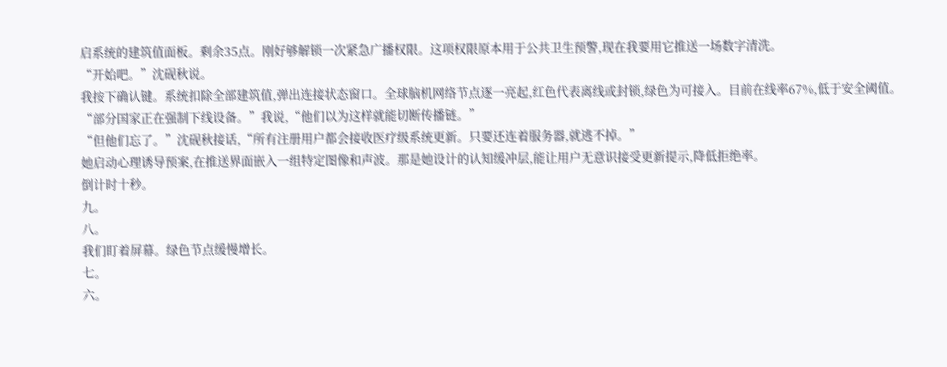启系统的建筑值面板。剩余35点。刚好够解锁一次紧急广播权限。这项权限原本用于公共卫生预警,现在我要用它推送一场数字清洗。
“开始吧。”沈砚秋说。
我按下确认键。系统扣除全部建筑值,弹出连接状态窗口。全球脑机网络节点逐一亮起,红色代表离线或封锁,绿色为可接入。目前在线率67%,低于安全阈值。
“部分国家正在强制下线设备。”我说,“他们以为这样就能切断传播链。”
“但他们忘了。”沈砚秋接话,“所有注册用户都会接收医疗级系统更新。只要还连着服务器,就逃不掉。”
她启动心理诱导预案,在推送界面嵌入一组特定图像和声波。那是她设计的认知缓冲层,能让用户无意识接受更新提示,降低拒绝率。
倒计时十秒。
九。
八。
我们盯着屏幕。绿色节点缓慢增长。
七。
六。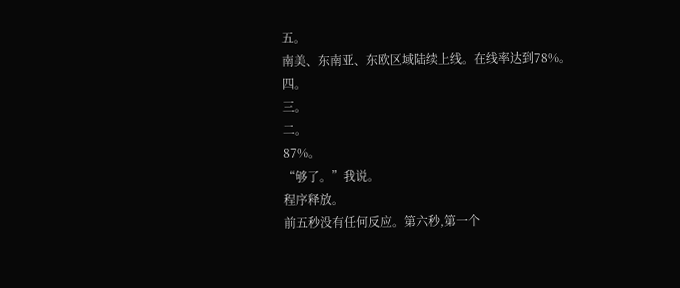五。
南美、东南亚、东欧区域陆续上线。在线率达到78%。
四。
三。
二。
87%。
“够了。”我说。
程序释放。
前五秒没有任何反应。第六秒,第一个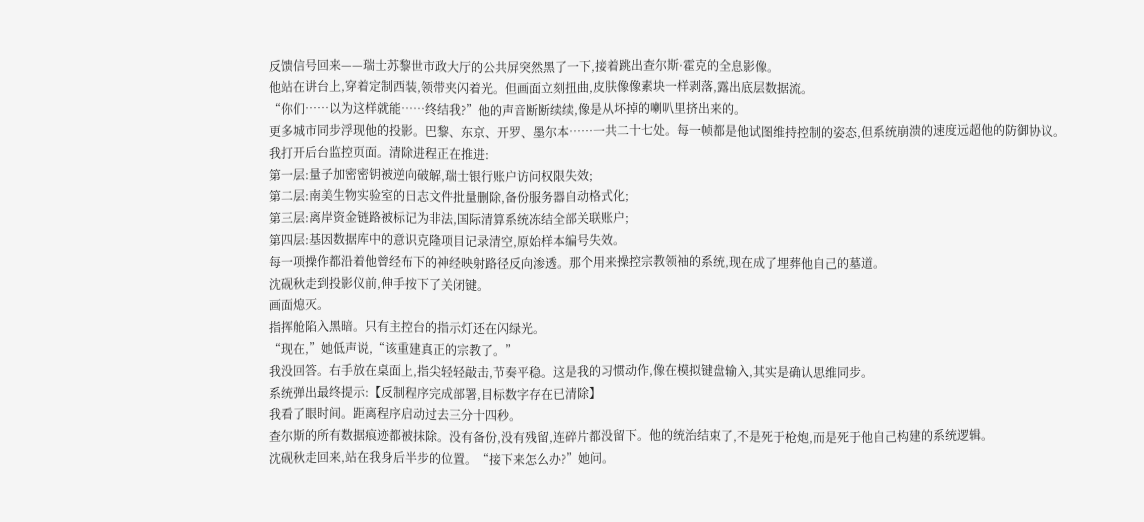反馈信号回来——瑞士苏黎世市政大厅的公共屏突然黑了一下,接着跳出查尔斯·霍克的全息影像。
他站在讲台上,穿着定制西装,领带夹闪着光。但画面立刻扭曲,皮肤像像素块一样剥落,露出底层数据流。
“你们……以为这样就能……终结我?”他的声音断断续续,像是从坏掉的喇叭里挤出来的。
更多城市同步浮现他的投影。巴黎、东京、开罗、墨尔本……一共二十七处。每一帧都是他试图维持控制的姿态,但系统崩溃的速度远超他的防御协议。
我打开后台监控页面。清除进程正在推进:
第一层:量子加密密钥被逆向破解,瑞士银行账户访问权限失效;
第二层:南美生物实验室的日志文件批量删除,备份服务器自动格式化;
第三层:离岸资金链路被标记为非法,国际清算系统冻结全部关联账户;
第四层:基因数据库中的意识克隆项目记录清空,原始样本编号失效。
每一项操作都沿着他曾经布下的神经映射路径反向渗透。那个用来操控宗教领袖的系统,现在成了埋葬他自己的墓道。
沈砚秋走到投影仪前,伸手按下了关闭键。
画面熄灭。
指挥舱陷入黑暗。只有主控台的指示灯还在闪绿光。
“现在,”她低声说,“该重建真正的宗教了。”
我没回答。右手放在桌面上,指尖轻轻敲击,节奏平稳。这是我的习惯动作,像在模拟键盘输入,其实是确认思维同步。
系统弹出最终提示:【反制程序完成部署,目标数字存在已清除】
我看了眼时间。距离程序启动过去三分十四秒。
查尔斯的所有数据痕迹都被抹除。没有备份,没有残留,连碎片都没留下。他的统治结束了,不是死于枪炮,而是死于他自己构建的系统逻辑。
沈砚秋走回来,站在我身后半步的位置。“接下来怎么办?”她问。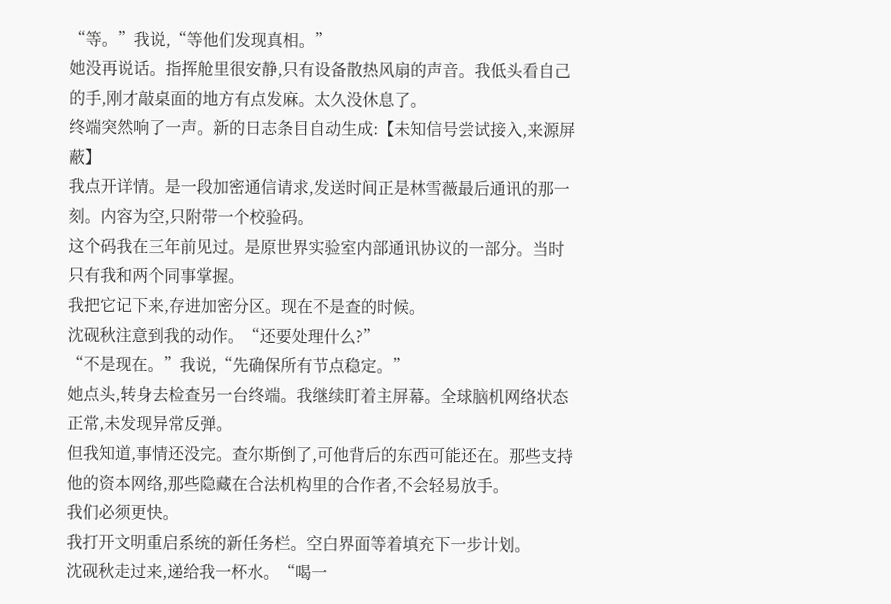“等。”我说,“等他们发现真相。”
她没再说话。指挥舱里很安静,只有设备散热风扇的声音。我低头看自己的手,刚才敲桌面的地方有点发麻。太久没休息了。
终端突然响了一声。新的日志条目自动生成:【未知信号尝试接入,来源屏蔽】
我点开详情。是一段加密通信请求,发送时间正是林雪薇最后通讯的那一刻。内容为空,只附带一个校验码。
这个码我在三年前见过。是原世界实验室内部通讯协议的一部分。当时只有我和两个同事掌握。
我把它记下来,存进加密分区。现在不是查的时候。
沈砚秋注意到我的动作。“还要处理什么?”
“不是现在。”我说,“先确保所有节点稳定。”
她点头,转身去检查另一台终端。我继续盯着主屏幕。全球脑机网络状态正常,未发现异常反弹。
但我知道,事情还没完。查尔斯倒了,可他背后的东西可能还在。那些支持他的资本网络,那些隐藏在合法机构里的合作者,不会轻易放手。
我们必须更快。
我打开文明重启系统的新任务栏。空白界面等着填充下一步计划。
沈砚秋走过来,递给我一杯水。“喝一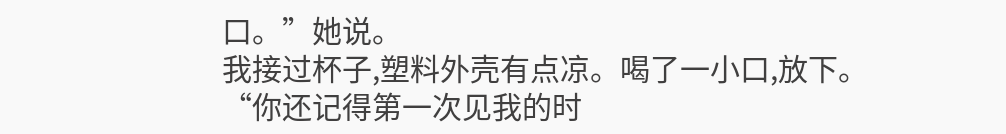口。”她说。
我接过杯子,塑料外壳有点凉。喝了一小口,放下。
“你还记得第一次见我的时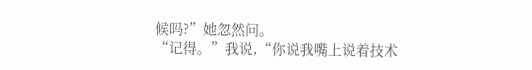候吗?”她忽然问。
“记得。”我说,“你说我嘴上说着技术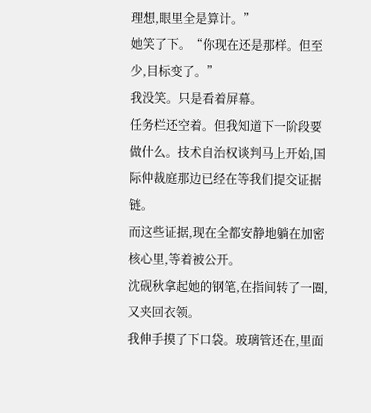理想,眼里全是算计。”
她笑了下。“你现在还是那样。但至少,目标变了。”
我没笑。只是看着屏幕。
任务栏还空着。但我知道下一阶段要做什么。技术自治权谈判马上开始,国际仲裁庭那边已经在等我们提交证据链。
而这些证据,现在全都安静地躺在加密核心里,等着被公开。
沈砚秋拿起她的钢笔,在指间转了一圈,又夹回衣领。
我伸手摸了下口袋。玻璃管还在,里面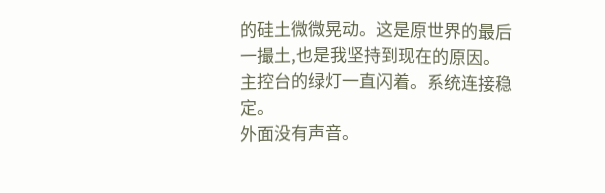的硅土微微晃动。这是原世界的最后一撮土,也是我坚持到现在的原因。
主控台的绿灯一直闪着。系统连接稳定。
外面没有声音。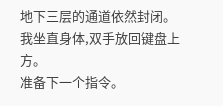地下三层的通道依然封闭。
我坐直身体,双手放回键盘上方。
准备下一个指令。